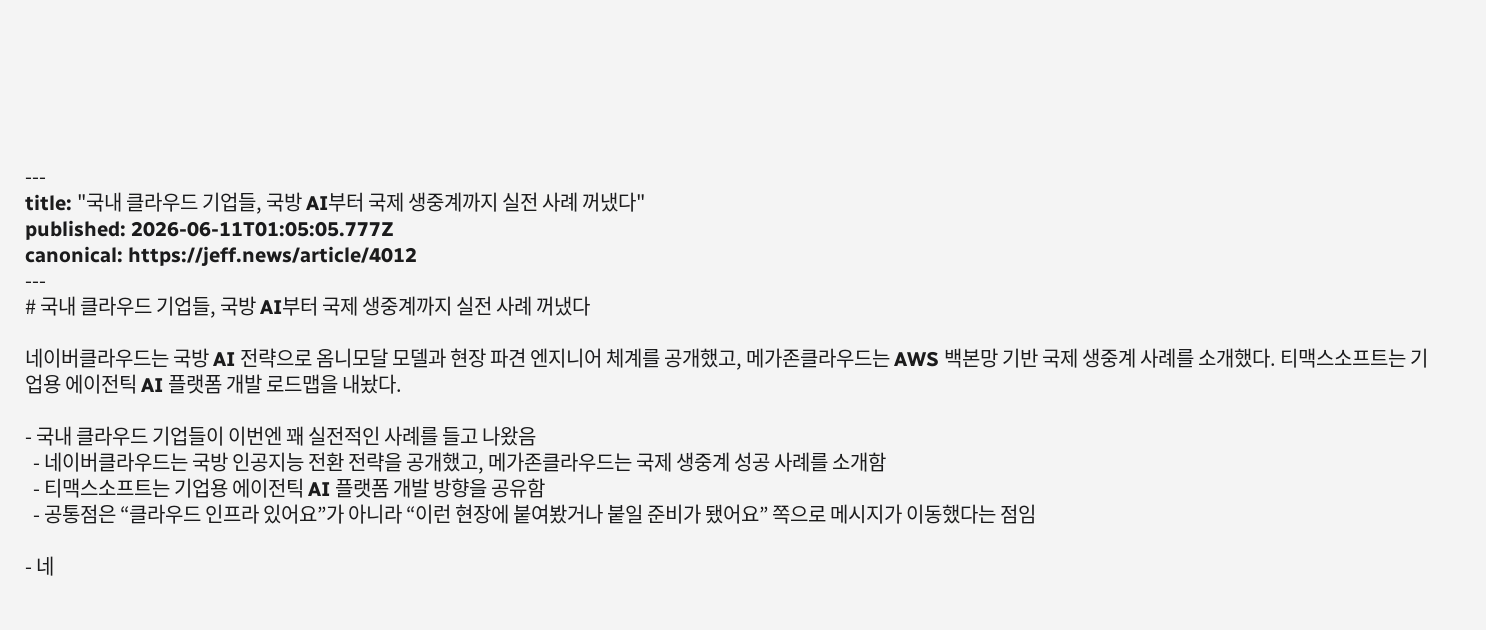---
title: "국내 클라우드 기업들, 국방 AI부터 국제 생중계까지 실전 사례 꺼냈다"
published: 2026-06-11T01:05:05.777Z
canonical: https://jeff.news/article/4012
---
# 국내 클라우드 기업들, 국방 AI부터 국제 생중계까지 실전 사례 꺼냈다

네이버클라우드는 국방 AI 전략으로 옴니모달 모델과 현장 파견 엔지니어 체계를 공개했고, 메가존클라우드는 AWS 백본망 기반 국제 생중계 사례를 소개했다. 티맥스소프트는 기업용 에이전틱 AI 플랫폼 개발 로드맵을 내놨다.

- 국내 클라우드 기업들이 이번엔 꽤 실전적인 사례를 들고 나왔음
  - 네이버클라우드는 국방 인공지능 전환 전략을 공개했고, 메가존클라우드는 국제 생중계 성공 사례를 소개함
  - 티맥스소프트는 기업용 에이전틱 AI 플랫폼 개발 방향을 공유함
  - 공통점은 “클라우드 인프라 있어요”가 아니라 “이런 현장에 붙여봤거나 붙일 준비가 됐어요” 쪽으로 메시지가 이동했다는 점임

- 네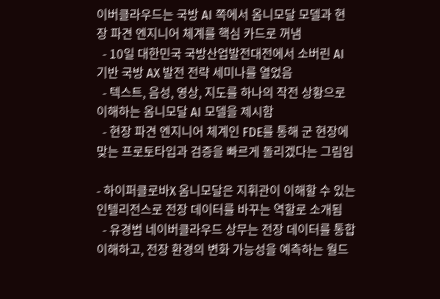이버클라우드는 국방 AI 쪽에서 옴니모달 모델과 현장 파견 엔지니어 체계를 핵심 카드로 꺼냄
  - 10일 대한민국 국방산업발전대전에서 소버린 AI 기반 국방 AX 발전 전략 세미나를 열었음
  - 텍스트, 음성, 영상, 지도를 하나의 작전 상황으로 이해하는 옴니모달 AI 모델을 제시함
  - 현장 파견 엔지니어 체계인 FDE를 통해 군 현장에 맞는 프로토타입과 검증을 빠르게 돌리겠다는 그림임

- 하이퍼클로바X 옴니모달은 지휘관이 이해할 수 있는 인텔리전스로 전장 데이터를 바꾸는 역할로 소개됨
  - 유경범 네이버클라우드 상무는 전장 데이터를 통합 이해하고, 전장 환경의 변화 가능성을 예측하는 월드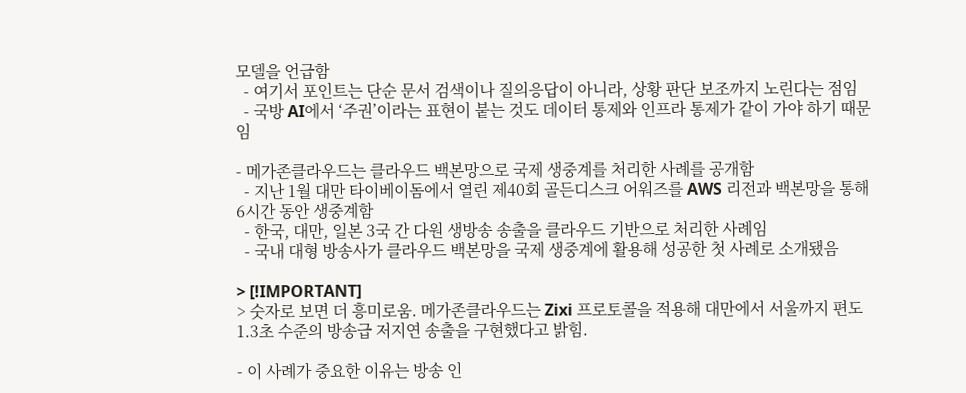모델을 언급함
  - 여기서 포인트는 단순 문서 검색이나 질의응답이 아니라, 상황 판단 보조까지 노린다는 점임
  - 국방 AI에서 ‘주권’이라는 표현이 붙는 것도 데이터 통제와 인프라 통제가 같이 가야 하기 때문임

- 메가존클라우드는 클라우드 백본망으로 국제 생중계를 처리한 사례를 공개함
  - 지난 1월 대만 타이베이돔에서 열린 제40회 골든디스크 어워즈를 AWS 리전과 백본망을 통해 6시간 동안 생중계함
  - 한국, 대만, 일본 3국 간 다원 생방송 송출을 클라우드 기반으로 처리한 사례임
  - 국내 대형 방송사가 클라우드 백본망을 국제 생중계에 활용해 성공한 첫 사례로 소개됐음

> [!IMPORTANT]
> 숫자로 보면 더 흥미로움. 메가존클라우드는 Zixi 프로토콜을 적용해 대만에서 서울까지 편도 1.3초 수준의 방송급 저지연 송출을 구현했다고 밝힘.

- 이 사례가 중요한 이유는 방송 인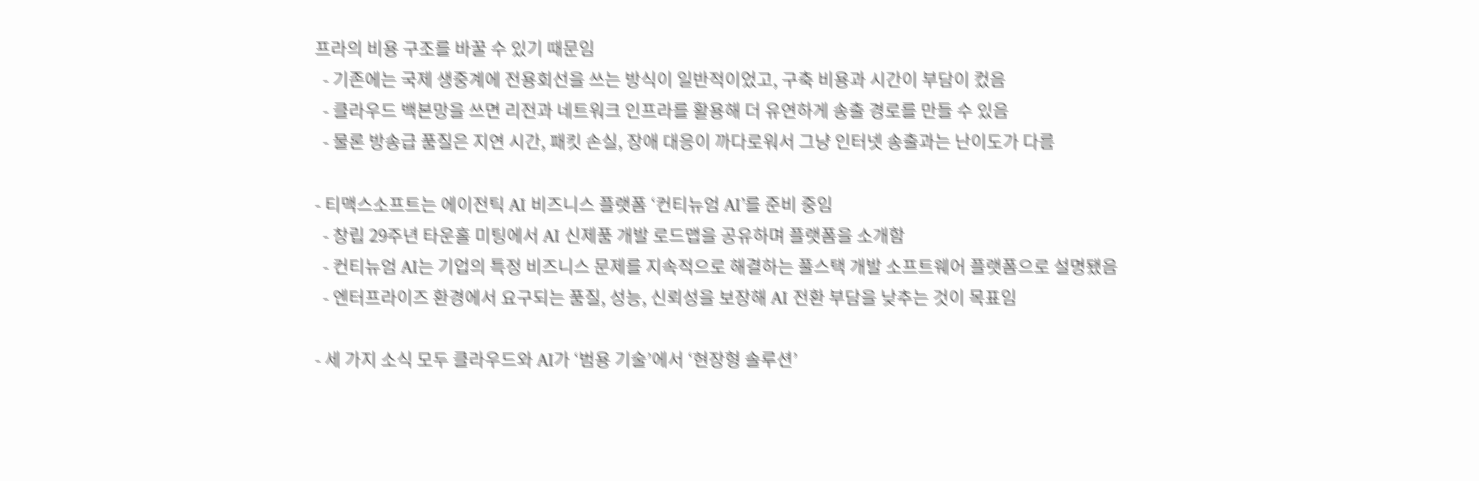프라의 비용 구조를 바꿀 수 있기 때문임
  - 기존에는 국제 생중계에 전용회선을 쓰는 방식이 일반적이었고, 구축 비용과 시간이 부담이 컸음
  - 클라우드 백본망을 쓰면 리전과 네트워크 인프라를 활용해 더 유연하게 송출 경로를 만들 수 있음
  - 물론 방송급 품질은 지연 시간, 패킷 손실, 장애 대응이 까다로워서 그냥 인터넷 송출과는 난이도가 다름

- 티맥스소프트는 에이전틱 AI 비즈니스 플랫폼 ‘컨티뉴엄 AI’를 준비 중임
  - 창립 29주년 타운홀 미팅에서 AI 신제품 개발 로드맵을 공유하며 플랫폼을 소개함
  - 컨티뉴엄 AI는 기업의 특정 비즈니스 문제를 지속적으로 해결하는 풀스택 개발 소프트웨어 플랫폼으로 설명됐음
  - 엔터프라이즈 환경에서 요구되는 품질, 성능, 신뢰성을 보장해 AI 전환 부담을 낮추는 것이 목표임

- 세 가지 소식 모두 클라우드와 AI가 ‘범용 기술’에서 ‘현장형 솔루션’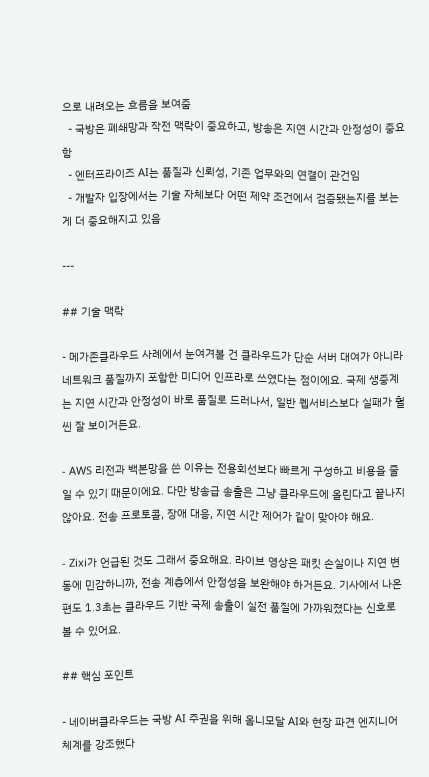으로 내려오는 흐름을 보여줌
  - 국방은 폐쇄망과 작전 맥락이 중요하고, 방송은 지연 시간과 안정성이 중요함
  - 엔터프라이즈 AI는 품질과 신뢰성, 기존 업무와의 연결이 관건임
  - 개발자 입장에서는 기술 자체보다 어떤 제약 조건에서 검증됐는지를 보는 게 더 중요해지고 있음

---

## 기술 맥락

- 메가존클라우드 사례에서 눈여겨볼 건 클라우드가 단순 서버 대여가 아니라 네트워크 품질까지 포함한 미디어 인프라로 쓰였다는 점이에요. 국제 생중계는 지연 시간과 안정성이 바로 품질로 드러나서, 일반 웹서비스보다 실패가 훨씬 잘 보이거든요.

- AWS 리전과 백본망을 쓴 이유는 전용회선보다 빠르게 구성하고 비용을 줄일 수 있기 때문이에요. 다만 방송급 송출은 그냥 클라우드에 올린다고 끝나지 않아요. 전송 프로토콜, 장애 대응, 지연 시간 제어가 같이 맞아야 해요.

- Zixi가 언급된 것도 그래서 중요해요. 라이브 영상은 패킷 손실이나 지연 변동에 민감하니까, 전송 계층에서 안정성을 보완해야 하거든요. 기사에서 나온 편도 1.3초는 클라우드 기반 국제 송출이 실전 품질에 가까워졌다는 신호로 볼 수 있어요.

## 핵심 포인트

- 네이버클라우드는 국방 AI 주권을 위해 옴니모달 AI와 현장 파견 엔지니어 체계를 강조했다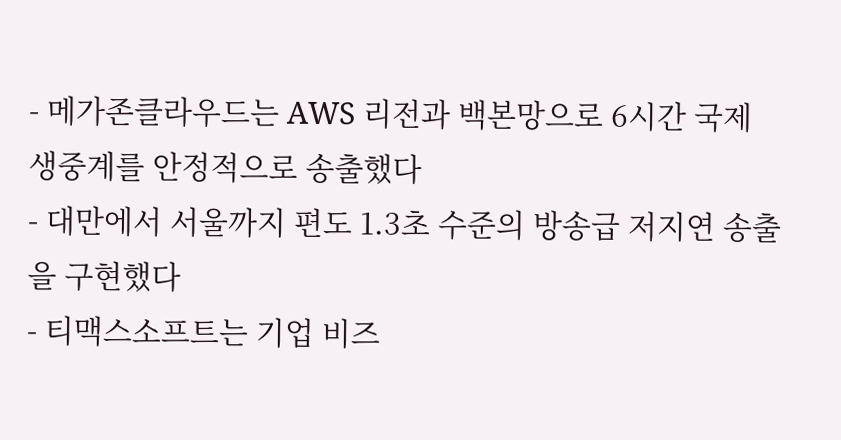- 메가존클라우드는 AWS 리전과 백본망으로 6시간 국제 생중계를 안정적으로 송출했다
- 대만에서 서울까지 편도 1.3초 수준의 방송급 저지연 송출을 구현했다
- 티맥스소프트는 기업 비즈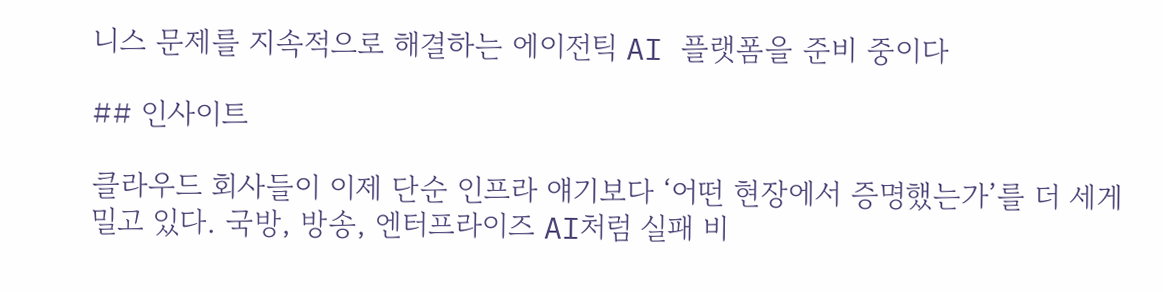니스 문제를 지속적으로 해결하는 에이전틱 AI 플랫폼을 준비 중이다

## 인사이트

클라우드 회사들이 이제 단순 인프라 얘기보다 ‘어떤 현장에서 증명했는가’를 더 세게 밀고 있다. 국방, 방송, 엔터프라이즈 AI처럼 실패 비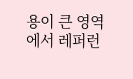용이 큰 영역에서 레퍼런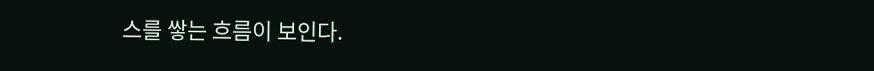스를 쌓는 흐름이 보인다.